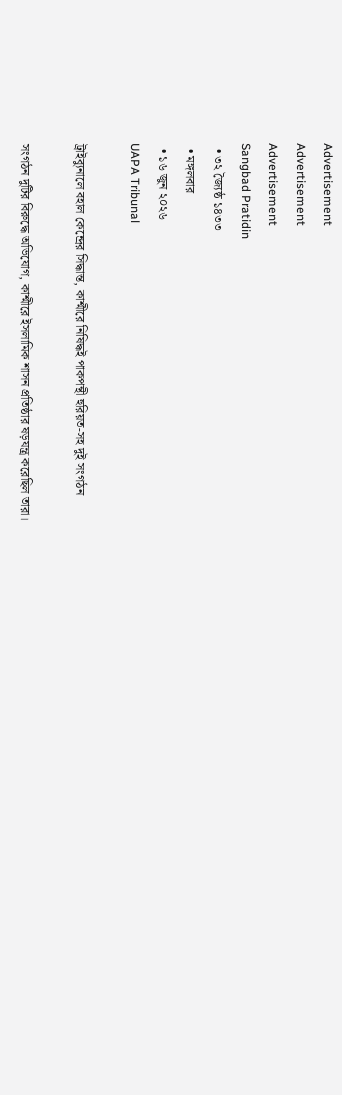Advertisement
Advertisement
Advertisement
Sangbad Pratidin
  • ৩২ জ্যৈষ্ঠ ১৪৩৩
  • মঙ্গলবার
  • ১৬ জুন ২০২৬
UAPA Tribunal

ট্রাইব্যুনালে বহাল কেন্দ্রের সিদ্ধান্ত, কাশ্মীরে নিষিদ্ধই পাকপন্থী হুরিয়ত-সহ দুই সংগঠন

সংগঠন দুটির বিরুদ্ধে অভিযোগ, কাশ্মীরে ইসলামিক শাসন প্রতিষ্ঠার ষড়যন্ত্র করেছিল তারা।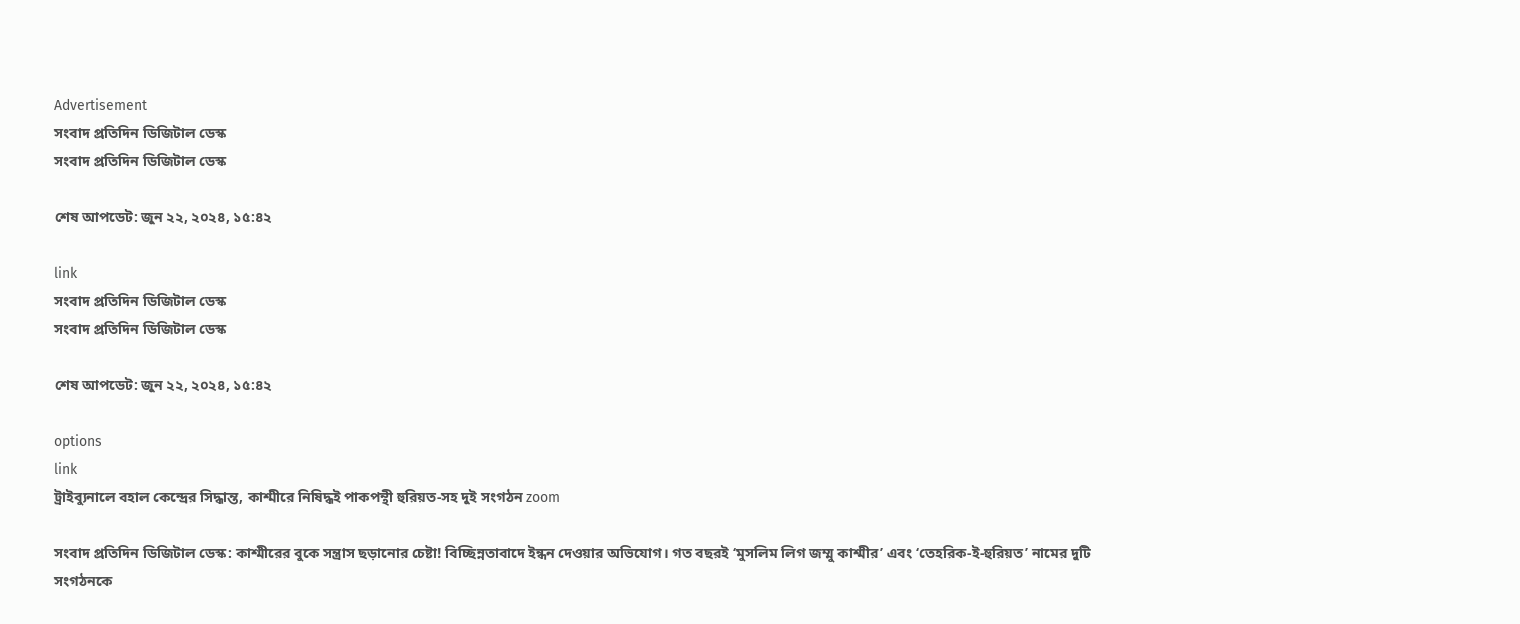Advertisement
সংবাদ প্রতিদিন ডিজিটাল ডেস্ক
সংবাদ প্রতিদিন ডিজিটাল ডেস্ক

শেষ আপডেট: জুন ২২, ২০২৪, ১৫:৪২

link
সংবাদ প্রতিদিন ডিজিটাল ডেস্ক
সংবাদ প্রতিদিন ডিজিটাল ডেস্ক

শেষ আপডেট: জুন ২২, ২০২৪, ১৫:৪২

options
link
ট্রাইব্যুনালে বহাল কেন্দ্রের সিদ্ধান্ত, কাশ্মীরে নিষিদ্ধই পাকপন্থী হুরিয়ত-সহ দুই সংগঠন zoom

সংবাদ প্রতিদিন ডিজিটাল ডেস্ক: কাশ্মীরের বুকে সন্ত্রাস ছড়ানোর চেষ্টা! বিচ্ছিন্নতাবাদে ইন্ধন দেওয়ার অভিযোগ। গত বছরই ‘মুসলিম লিগ জম্মু কাশ্মীর’ এবং ‘তেহরিক-ই-হুরিয়ত’ নামের দুটি সংগঠনকে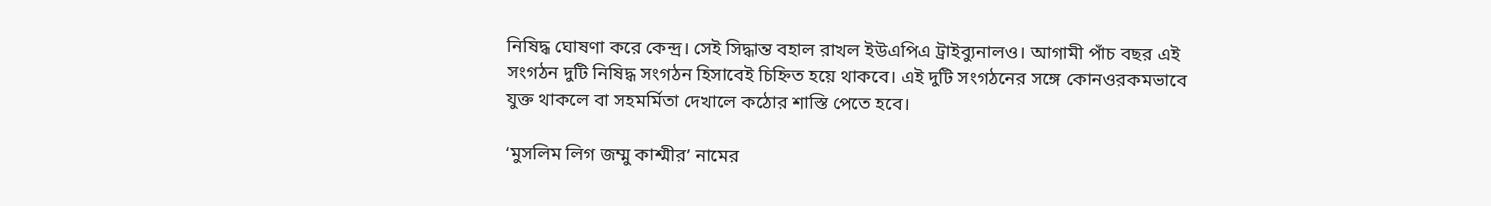নিষিদ্ধ ঘোষণা করে কেন্দ্র। সেই সিদ্ধান্ত বহাল রাখল ইউএপিএ ট্রাইব্যুনালও। আগামী পাঁচ বছর এই সংগঠন দুটি নিষিদ্ধ সংগঠন হিসাবেই চিহ্নিত হয়ে থাকবে। এই দুটি সংগঠনের সঙ্গে কোনওরকমভাবে যুক্ত থাকলে বা সহমর্মিতা দেখালে কঠোর শাস্তি পেতে হবে।

‘মুসলিম লিগ জম্মু কাশ্মীর’ নামের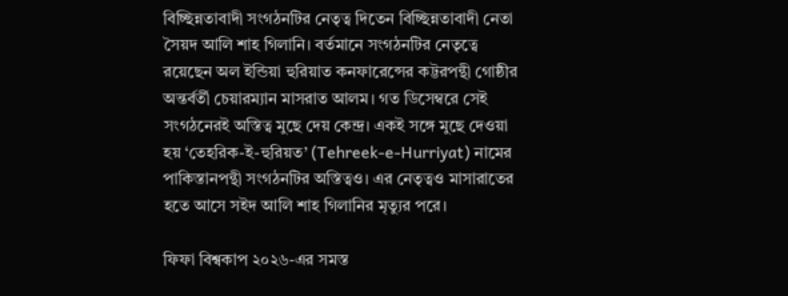বিচ্ছিন্নতাবাদী সংগঠনটির নেতৃত্ব দিতেন বিচ্ছিন্নতাবাদী নেতা সৈয়দ আলি শাহ গিলানি। বর্তমানে সংগঠনটির নেতৃত্বে রয়েছেন অল ইন্ডিয়া হুরিয়াত কনফারেন্সের কট্টরপন্থী গোষ্ঠীর অন্তর্বর্তী চেয়ারম্যান মাসরাত আলম। গত ডিসেম্বরে সেই সংগঠনেরই অস্তিত্ব মুছে দেয় কেন্দ্র। একই সঙ্গে মুছে দেওয়া হয় ‘তেহরিক-ই-হুরিয়ত’ (Tehreek-e-Hurriyat) নামের পাকিস্তানপন্থী সংগঠনটির অস্তিত্বও। এর নেতৃত্বও মাসারাতের হতে আসে সইদ আলি শাহ গিলানির মৃত্যুর পরে।

ফিফা বিশ্বকাপ ২০২৬-এর সমস্ত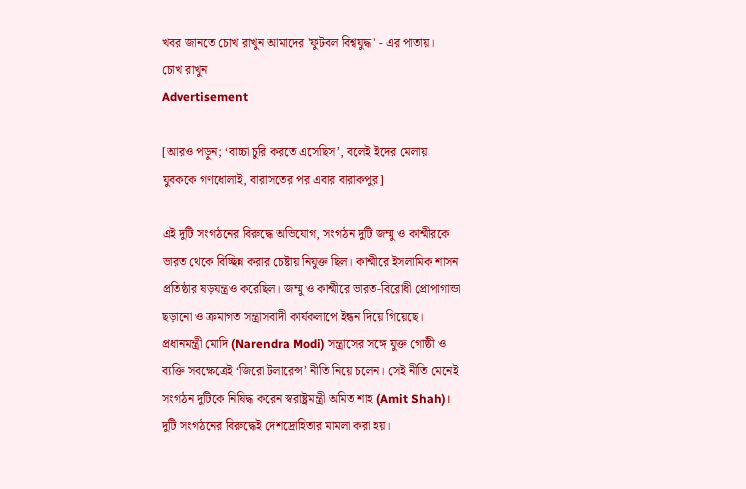খবর জানতে চোখ রাখুন আমাদের 'ফুটবল বিশ্বযুদ্ধ' - এর পাতায়।
চোখ রাখুন
Advertisement

[আরও পড়ুন; ‘বাচ্চা চুরি করতে এসেছিস’, বলেই ইদের মেলায় যুবককে গণধোলাই, বারাসতের পর এবার বারাকপুর]

এই দুটি সংগঠনের বিরুদ্ধে অভিযোগ, সংগঠন দুটি জম্মু ও কাশ্মীরকে ভারত থেকে বিচ্ছিন্ন করার চেষ্টায় নিযুক্ত ছিল। কাশ্মীরে ইসলামিক শাসন প্রতিষ্ঠার ষড়যন্ত্রও করেছিল। জম্মু ও কাশ্মীরে ভারত-বিরোধী প্রোপাগান্ডা ছড়ানো ও ক্রমাগত সন্ত্রাসবাদী কার্যকলাপে ইন্ধন দিয়ে গিয়েছে। প্রধানমন্ত্রী মোদি (Narendra Modi) সন্ত্রাসের সঙ্গে যুক্ত গোষ্ঠী ও ব্যক্তি সবক্ষেত্রেই ‘জিরো টলারেন্স’ নীতি নিয়ে চলেন। সেই নীতি মেনেই সংগঠন দুটিকে নিষিদ্ধ করেন স্বরাষ্ট্রমন্ত্রী অমিত শাহ (Amit Shah)। দুটি সংগঠনের বিরুদ্ধেই দেশদ্রোহিতার মামলা করা হয়।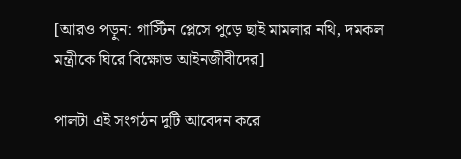[আরও পড়ুন: গার্স্টিন প্লেসে পুড়ে ছাই মামলার নথি, দমকল মন্ত্রীকে ঘিরে বিক্ষোভ আইনজীবীদের]

পালটা এই সংগঠন দুটি আবেদন করে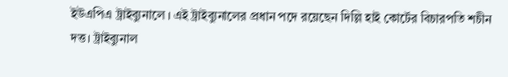ইউএপিএ ট্রাইব্যুনালে । এই ট্রাইব্যুনালের প্রধান পদে রয়েছেন দিল্লি হাই কোর্টের বিচারপতি শচীন দত্ত। ট্রাইব্যুনাল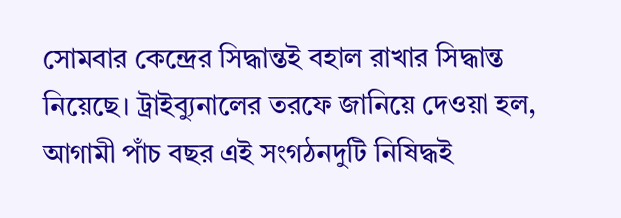সোমবার কেন্দ্রের সিদ্ধান্তই বহাল রাখার সিদ্ধান্ত নিয়েছে। ট্রাইব্যুনালের তরফে জানিয়ে দেওয়া হল, আগামী পাঁচ বছর এই সংগঠনদুটি নিষিদ্ধই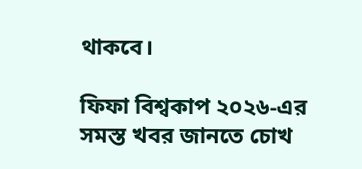থাকবে।

ফিফা বিশ্বকাপ ২০২৬-এর সমস্ত খবর জানতে চোখ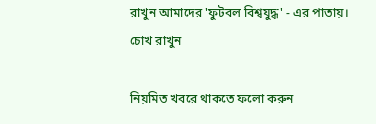রাখুন আমাদের 'ফুটবল বিশ্বযুদ্ধ' - এর পাতায়।
চোখ রাখুন

নিয়মিত খবরে থাকতে ফলো করুন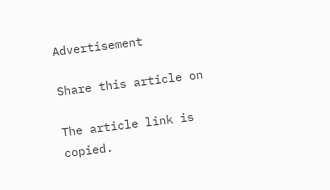Advertisement

Share this article on

The article link is copied.